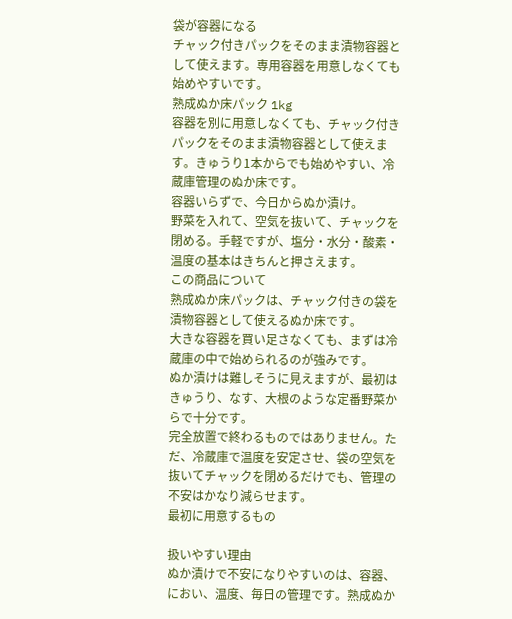袋が容器になる
チャック付きパックをそのまま漬物容器として使えます。専用容器を用意しなくても始めやすいです。
熟成ぬか床パック 1kg
容器を別に用意しなくても、チャック付きパックをそのまま漬物容器として使えます。きゅうり1本からでも始めやすい、冷蔵庫管理のぬか床です。
容器いらずで、今日からぬか漬け。
野菜を入れて、空気を抜いて、チャックを閉める。手軽ですが、塩分・水分・酸素・温度の基本はきちんと押さえます。
この商品について
熟成ぬか床パックは、チャック付きの袋を漬物容器として使えるぬか床です。
大きな容器を買い足さなくても、まずは冷蔵庫の中で始められるのが強みです。
ぬか漬けは難しそうに見えますが、最初はきゅうり、なす、大根のような定番野菜からで十分です。
完全放置で終わるものではありません。ただ、冷蔵庫で温度を安定させ、袋の空気を抜いてチャックを閉めるだけでも、管理の不安はかなり減らせます。
最初に用意するもの

扱いやすい理由
ぬか漬けで不安になりやすいのは、容器、におい、温度、毎日の管理です。熟成ぬか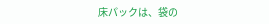床パックは、袋の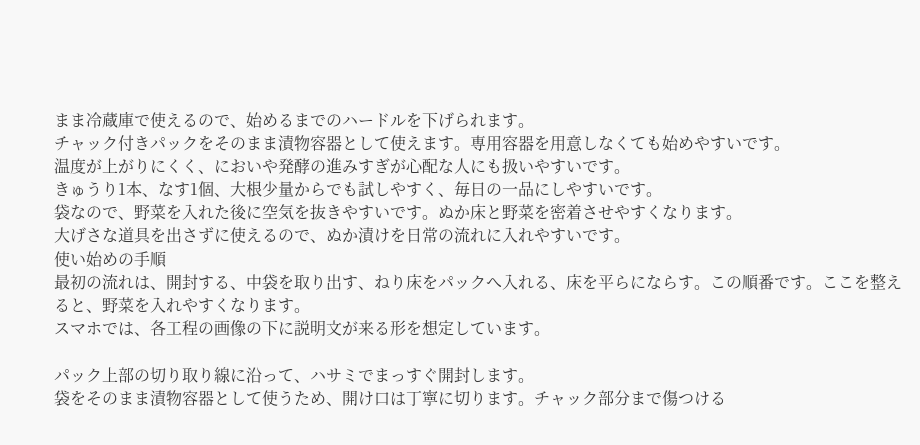まま冷蔵庫で使えるので、始めるまでのハードルを下げられます。
チャック付きパックをそのまま漬物容器として使えます。専用容器を用意しなくても始めやすいです。
温度が上がりにくく、においや発酵の進みすぎが心配な人にも扱いやすいです。
きゅうり1本、なす1個、大根少量からでも試しやすく、毎日の一品にしやすいです。
袋なので、野菜を入れた後に空気を抜きやすいです。ぬか床と野菜を密着させやすくなります。
大げさな道具を出さずに使えるので、ぬか漬けを日常の流れに入れやすいです。
使い始めの手順
最初の流れは、開封する、中袋を取り出す、ねり床をパックへ入れる、床を平らにならす。この順番です。ここを整えると、野菜を入れやすくなります。
スマホでは、各工程の画像の下に説明文が来る形を想定しています。

パック上部の切り取り線に沿って、ハサミでまっすぐ開封します。
袋をそのまま漬物容器として使うため、開け口は丁寧に切ります。チャック部分まで傷つける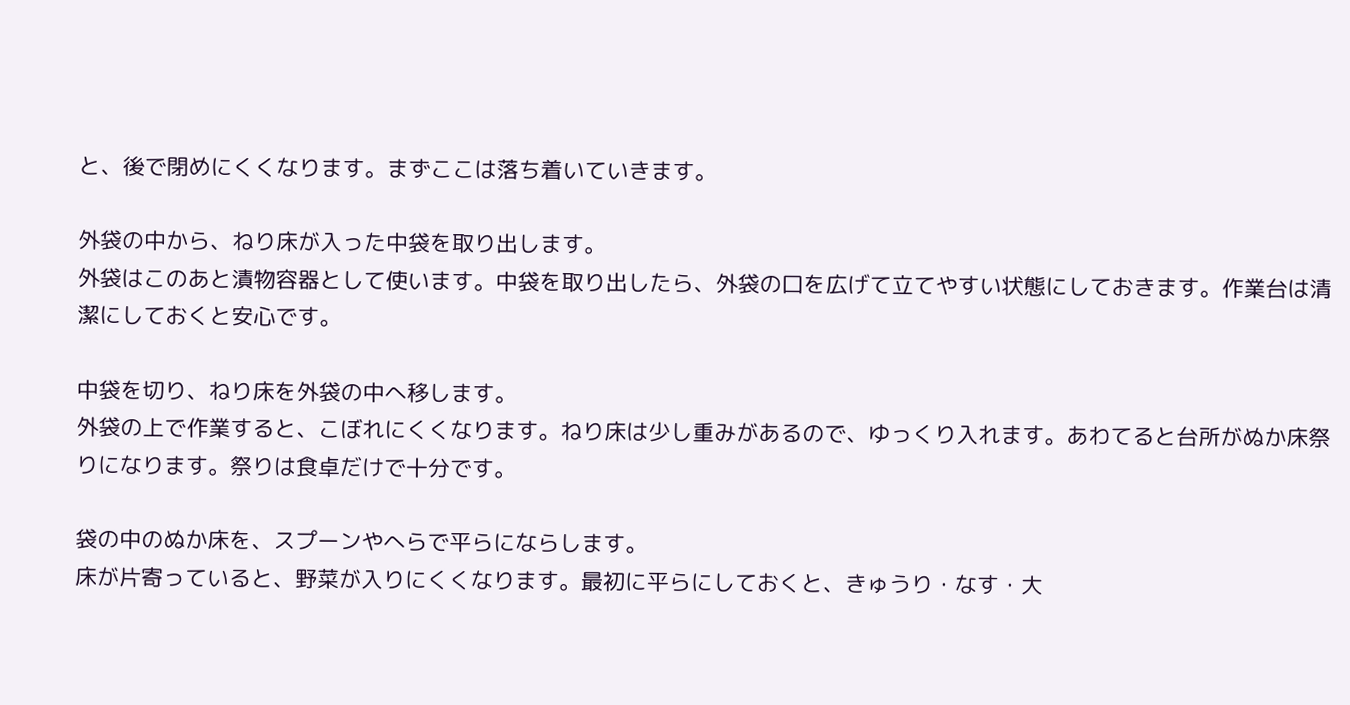と、後で閉めにくくなります。まずここは落ち着いていきます。

外袋の中から、ねり床が入った中袋を取り出します。
外袋はこのあと漬物容器として使います。中袋を取り出したら、外袋の口を広げて立てやすい状態にしておきます。作業台は清潔にしておくと安心です。

中袋を切り、ねり床を外袋の中へ移します。
外袋の上で作業すると、こぼれにくくなります。ねり床は少し重みがあるので、ゆっくり入れます。あわてると台所がぬか床祭りになります。祭りは食卓だけで十分です。

袋の中のぬか床を、スプーンやへらで平らにならします。
床が片寄っていると、野菜が入りにくくなります。最初に平らにしておくと、きゅうり・なす・大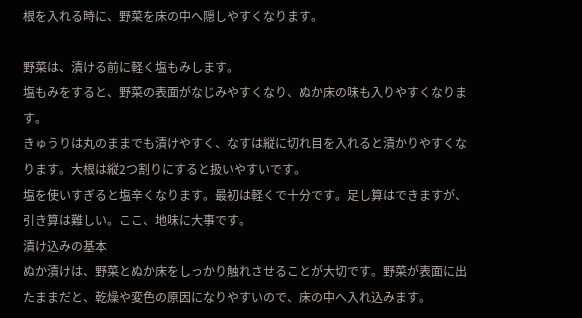根を入れる時に、野菜を床の中へ隠しやすくなります。

野菜は、漬ける前に軽く塩もみします。
塩もみをすると、野菜の表面がなじみやすくなり、ぬか床の味も入りやすくなります。
きゅうりは丸のままでも漬けやすく、なすは縦に切れ目を入れると漬かりやすくなります。大根は縦2つ割りにすると扱いやすいです。
塩を使いすぎると塩辛くなります。最初は軽くで十分です。足し算はできますが、引き算は難しい。ここ、地味に大事です。
漬け込みの基本
ぬか漬けは、野菜とぬか床をしっかり触れさせることが大切です。野菜が表面に出たままだと、乾燥や変色の原因になりやすいので、床の中へ入れ込みます。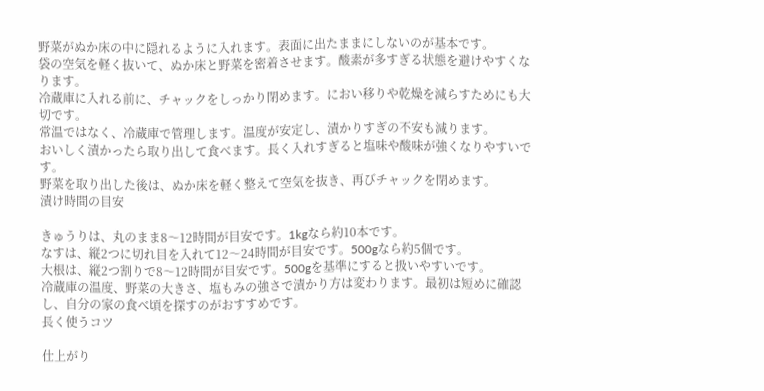野菜がぬか床の中に隠れるように入れます。表面に出たままにしないのが基本です。
袋の空気を軽く抜いて、ぬか床と野菜を密着させます。酸素が多すぎる状態を避けやすくなります。
冷蔵庫に入れる前に、チャックをしっかり閉めます。におい移りや乾燥を減らすためにも大切です。
常温ではなく、冷蔵庫で管理します。温度が安定し、漬かりすぎの不安も減ります。
おいしく漬かったら取り出して食べます。長く入れすぎると塩味や酸味が強くなりやすいです。
野菜を取り出した後は、ぬか床を軽く整えて空気を抜き、再びチャックを閉めます。
漬け時間の目安

きゅうりは、丸のまま8〜12時間が目安です。1kgなら約10本です。
なすは、縦2つに切れ目を入れて12〜24時間が目安です。500gなら約5個です。
大根は、縦2つ割りで8〜12時間が目安です。500gを基準にすると扱いやすいです。
冷蔵庫の温度、野菜の大きさ、塩もみの強さで漬かり方は変わります。最初は短めに確認し、自分の家の食べ頃を探すのがおすすめです。
長く使うコツ

仕上がり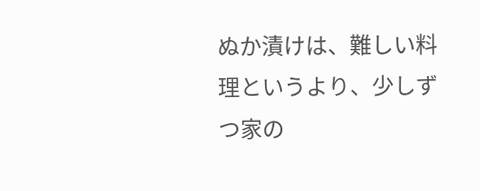ぬか漬けは、難しい料理というより、少しずつ家の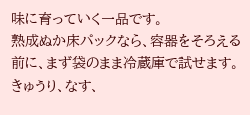味に育っていく一品です。
熟成ぬか床パックなら、容器をそろえる前に、まず袋のまま冷蔵庫で試せます。
きゅうり、なす、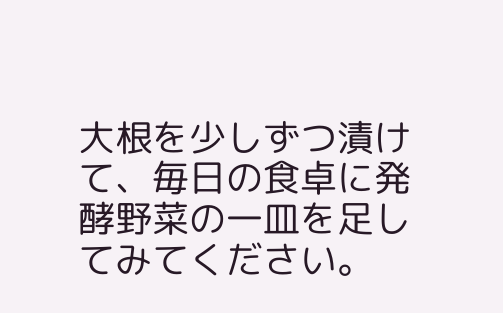大根を少しずつ漬けて、毎日の食卓に発酵野菜の一皿を足してみてください。